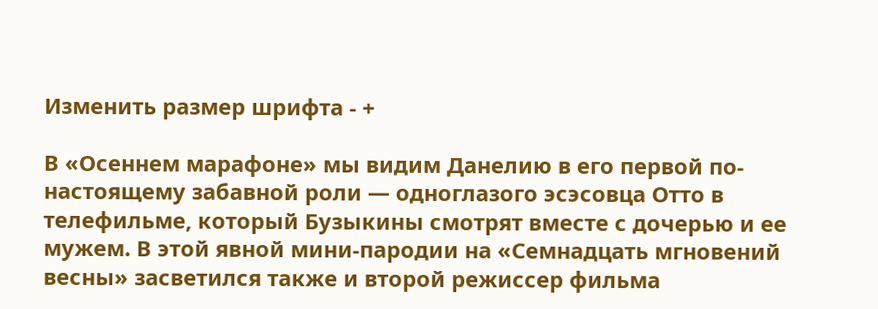Изменить размер шрифта - +

В «Осеннем марафоне» мы видим Данелию в его первой по-настоящему забавной роли — одноглазого эсэсовца Отто в телефильме, который Бузыкины смотрят вместе с дочерью и ее мужем. В этой явной мини-пародии на «Семнадцать мгновений весны» засветился также и второй режиссер фильма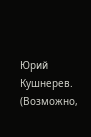Юрий Кушнерев. (Возможно,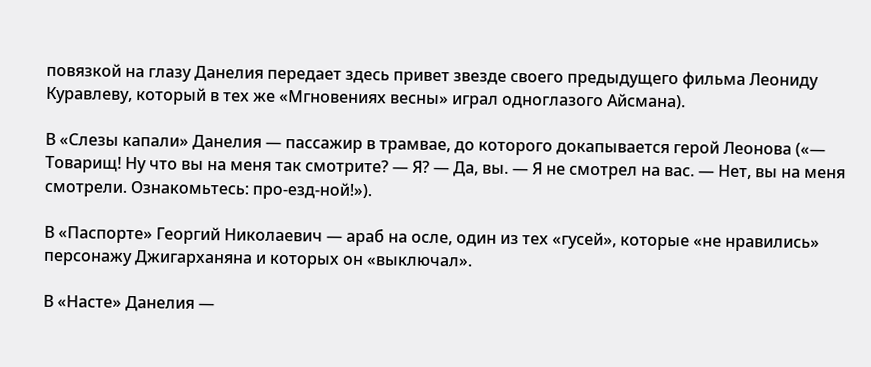повязкой на глазу Данелия передает здесь привет звезде своего предыдущего фильма Леониду Куравлеву, который в тех же «Мгновениях весны» играл одноглазого Айсмана).

В «Слезы капали» Данелия — пассажир в трамвае, до которого докапывается герой Леонова («— Товарищ! Ну что вы на меня так смотрите? — Я? — Да, вы. — Я не смотрел на вас. — Нет, вы на меня смотрели. Ознакомьтесь: про-езд-ной!»).

В «Паспорте» Георгий Николаевич — араб на осле, один из тех «гусей», которые «не нравились» персонажу Джигарханяна и которых он «выключал».

В «Насте» Данелия —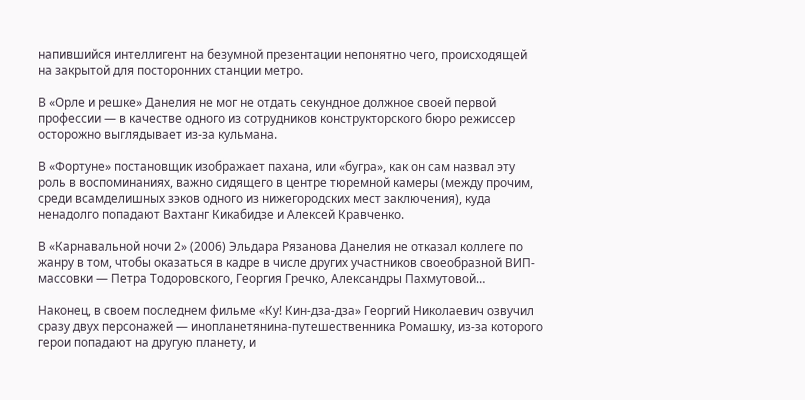напившийся интеллигент на безумной презентации непонятно чего, происходящей на закрытой для посторонних станции метро.

В «Орле и решке» Данелия не мог не отдать секундное должное своей первой профессии — в качестве одного из сотрудников конструкторского бюро режиссер осторожно выглядывает из-за кульмана.

В «Фортуне» постановщик изображает пахана, или «бугра», как он сам назвал эту роль в воспоминаниях, важно сидящего в центре тюремной камеры (между прочим, среди всамделишных зэков одного из нижегородских мест заключения), куда ненадолго попадают Вахтанг Кикабидзе и Алексей Кравченко.

В «Карнавальной ночи 2» (2006) Эльдара Рязанова Данелия не отказал коллеге по жанру в том, чтобы оказаться в кадре в числе других участников своеобразной ВИП-массовки — Петра Тодоровского, Георгия Гречко, Александры Пахмутовой…

Наконец, в своем последнем фильме «Ку! Кин-дза-дза» Георгий Николаевич озвучил сразу двух персонажей — инопланетянина-путешественника Ромашку, из-за которого герои попадают на другую планету, и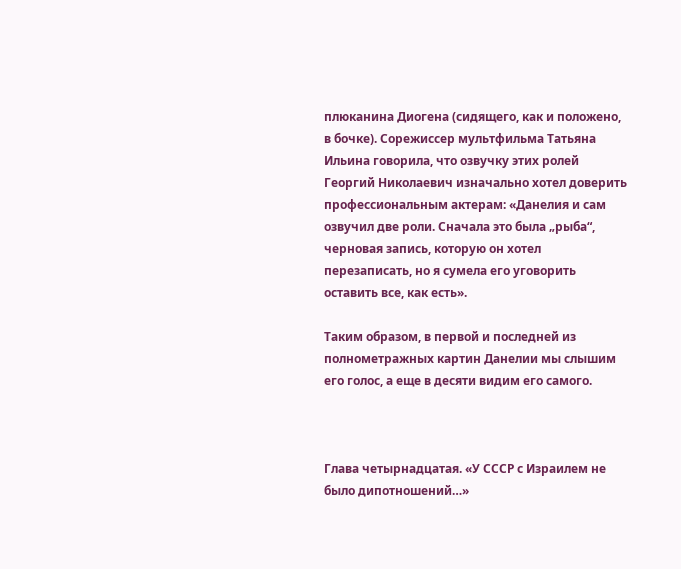плюканина Диогена (сидящего, как и положено, в бочке). Сорежиссер мультфильма Татьяна Ильина говорила, что озвучку этих ролей Георгий Николаевич изначально хотел доверить профессиональным актерам: «Данелия и сам озвучил две роли. Сначала это была „рыба“, черновая запись, которую он хотел перезаписать, но я сумела его уговорить оставить все, как есть».

Таким образом, в первой и последней из полнометражных картин Данелии мы слышим его голос, а еще в десяти видим его самого.



Глава четырнадцатая. «У СССР с Израилем не было дипотношений…»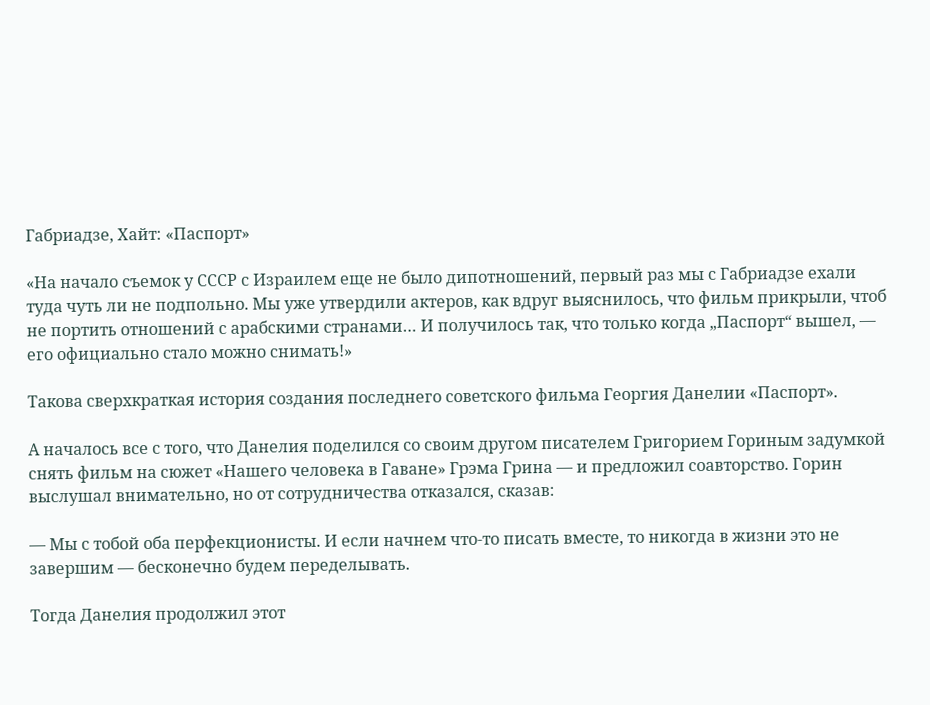Габриадзе, Хайт: «Паспорт»

«На начало съемок у СССР с Израилем еще не было дипотношений, первый раз мы с Габриадзе ехали туда чуть ли не подпольно. Мы уже утвердили актеров, как вдруг выяснилось, что фильм прикрыли, чтоб не портить отношений с арабскими странами… И получилось так, что только когда „Паспорт“ вышел, — его официально стало можно снимать!»

Такова сверхкраткая история создания последнего советского фильма Георгия Данелии «Паспорт».

А началось все с того, что Данелия поделился со своим другом писателем Григорием Гориным задумкой снять фильм на сюжет «Нашего человека в Гаване» Грэма Грина — и предложил соавторство. Горин выслушал внимательно, но от сотрудничества отказался, сказав:

— Мы с тобой оба перфекционисты. И если начнем что-то писать вместе, то никогда в жизни это не завершим — бесконечно будем переделывать.

Тогда Данелия продолжил этот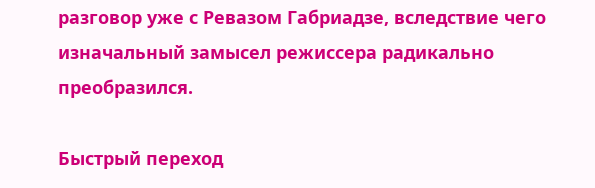разговор уже с Ревазом Габриадзе, вследствие чего изначальный замысел режиссера радикально преобразился.

Быстрый переход